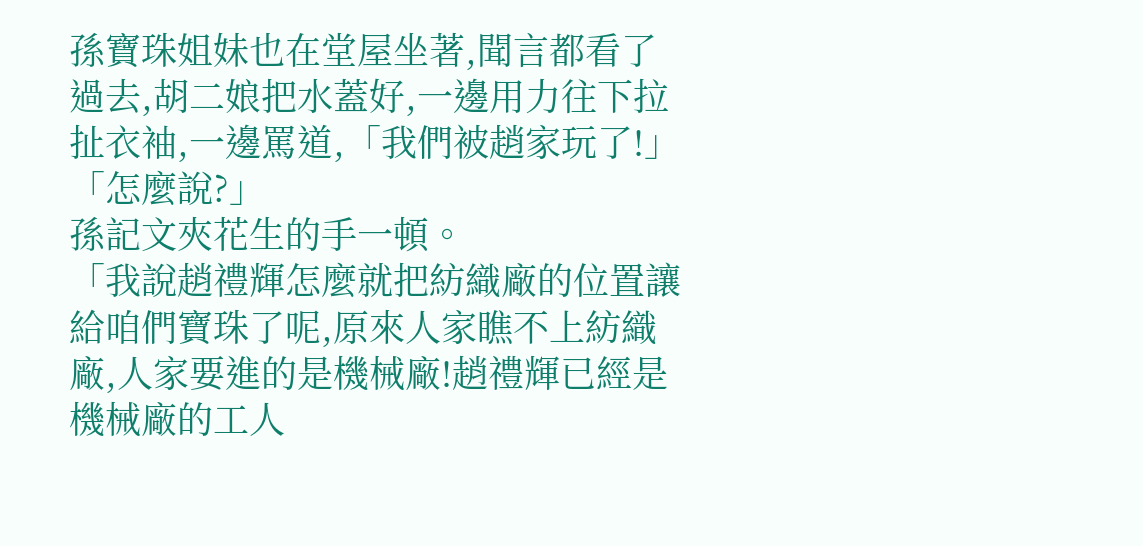孫寶珠姐妹也在堂屋坐著,聞言都看了過去,胡二娘把水蓋好,一邊用力往下拉扯衣袖,一邊罵道,「我們被趙家玩了!」
「怎麼說?」
孫記文夾花生的手一頓。
「我說趙禮輝怎麼就把紡織廠的位置讓給咱們寶珠了呢,原來人家瞧不上紡織廠,人家要進的是機械廠!趙禮輝已經是機械廠的工人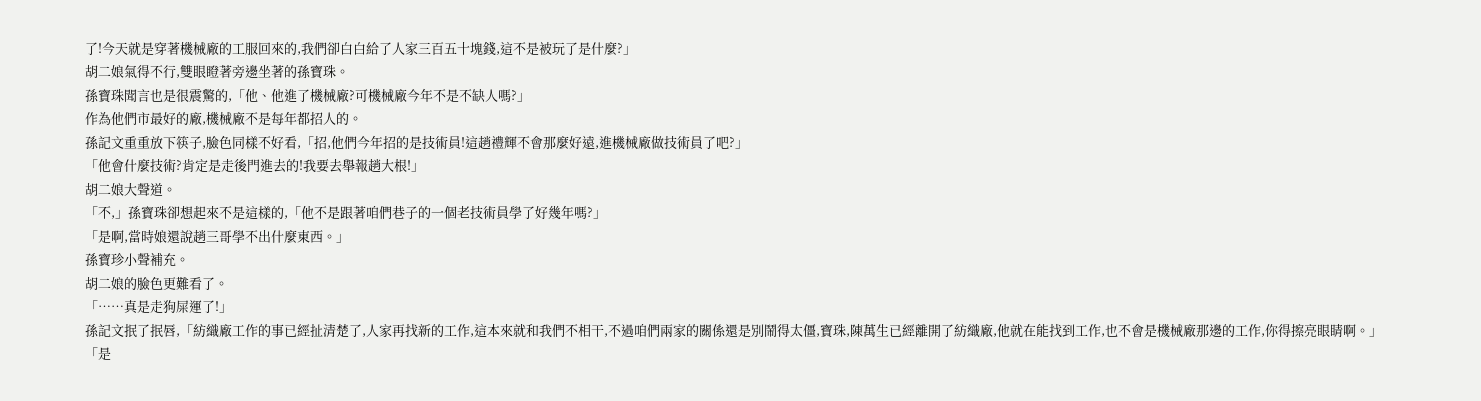了!今天就是穿著機械廠的工服回來的,我們卻白白給了人家三百五十塊錢,這不是被玩了是什麼?」
胡二娘氣得不行,雙眼瞪著旁邊坐著的孫寶珠。
孫寶珠聞言也是很震驚的,「他、他進了機械廠?可機械廠今年不是不缺人嗎?」
作為他們市最好的廠,機械廠不是每年都招人的。
孫記文重重放下筷子,臉色同樣不好看,「招,他們今年招的是技術員!這趙禮輝不會那麼好遠,進機械廠做技術員了吧?」
「他會什麼技術?肯定是走後門進去的!我要去舉報趙大根!」
胡二娘大聲道。
「不,」孫寶珠卻想起來不是這樣的,「他不是跟著咱們巷子的一個老技術員學了好幾年嗎?」
「是啊,當時娘還說趙三哥學不出什麼東西。」
孫寶珍小聲補充。
胡二娘的臉色更難看了。
「……真是走狗屎運了!」
孫記文抿了抿唇,「紡織廠工作的事已經扯清楚了,人家再找新的工作,這本來就和我們不相干,不過咱們兩家的關係還是別鬧得太僵,寶珠,陳萬生已經離開了紡織廠,他就在能找到工作,也不會是機械廠那邊的工作,你得擦亮眼睛啊。」
「是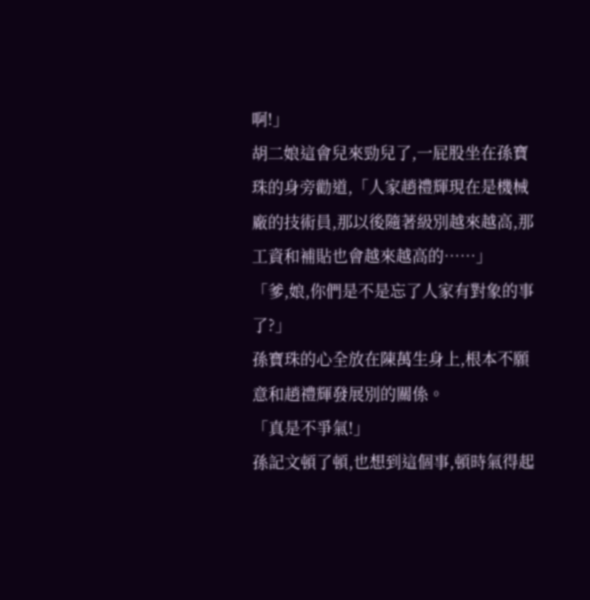啊!」
胡二娘這會兒來勁兒了,一屁股坐在孫寶珠的身旁勸道,「人家趙禮輝現在是機械廠的技術員,那以後隨著級別越來越高,那工資和補貼也會越來越高的……」
「爹,娘,你們是不是忘了人家有對象的事了?」
孫寶珠的心全放在陳萬生身上,根本不願意和趙禮輝發展別的關係。
「真是不爭氣!」
孫記文頓了頓,也想到這個事,頓時氣得起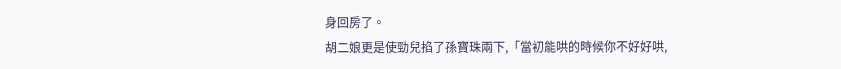身回房了。
胡二娘更是使勁兒掐了孫寶珠兩下,「當初能哄的時候你不好好哄,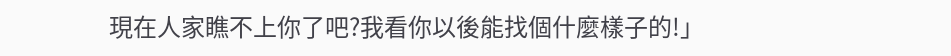現在人家瞧不上你了吧?我看你以後能找個什麼樣子的!」